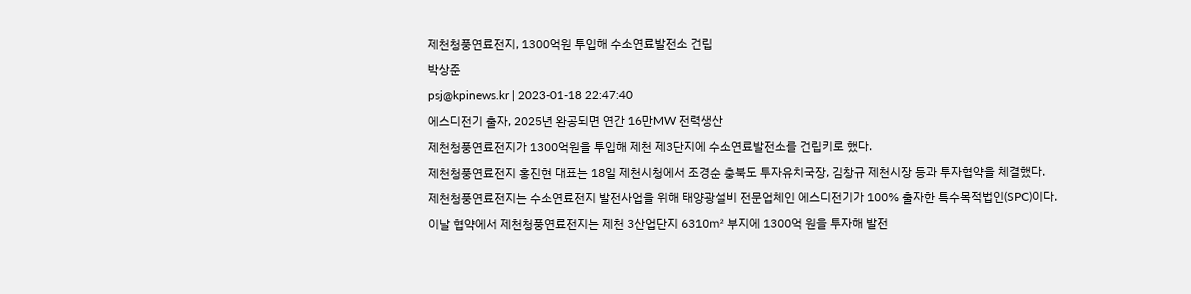제천청풍연료전지, 1300억원 투입해 수소연료발전소 건립
박상준
psj@kpinews.kr | 2023-01-18 22:47:40
에스디전기 출자, 2025년 완공되면 연간 16만MW 전력생산
제천청풍연료전지가 1300억원을 투입해 제천 제3단지에 수소연료발전소를 건립키로 했다.
제천청풍연료전지 홍진현 대표는 18일 제천시청에서 조경순 충북도 투자유치국장, 김창규 제천시장 등과 투자협약을 체결했다.
제천청풍연료전지는 수소연료전지 발전사업을 위해 태양광설비 전문업체인 에스디전기가 100% 출자한 특수목적법인(SPC)이다.
이날 협약에서 제천청풍연료전지는 제천 3산업단지 6310㎡ 부지에 1300억 원을 투자해 발전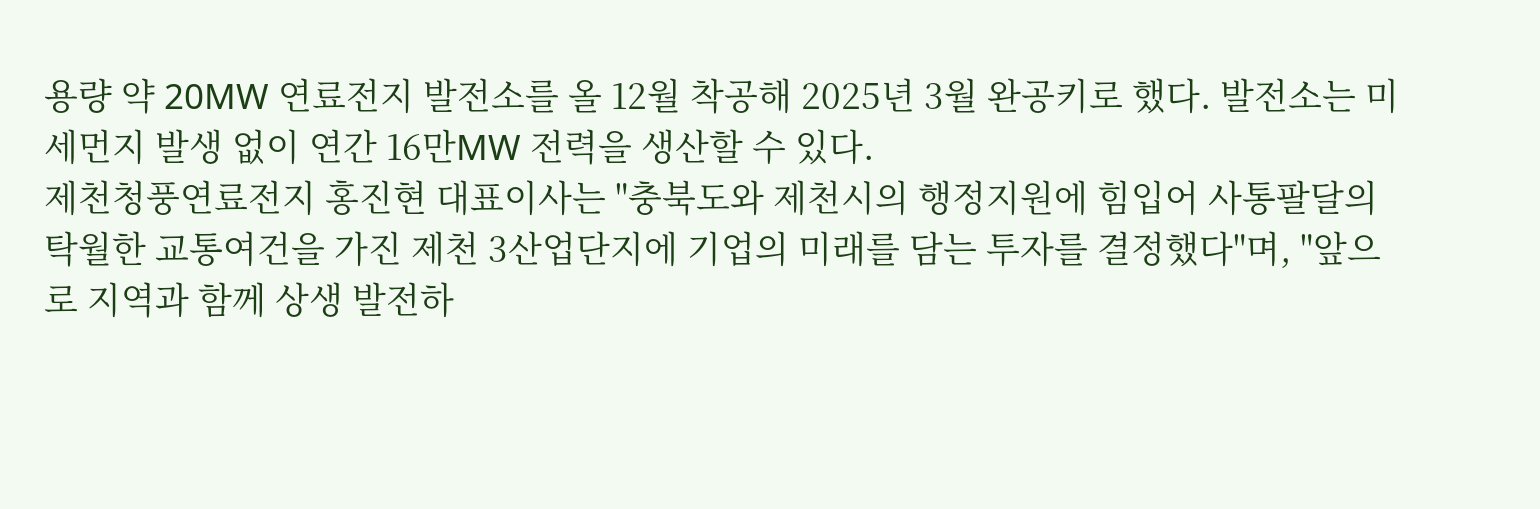용량 약 20MW 연료전지 발전소를 올 12월 착공해 2025년 3월 완공키로 했다. 발전소는 미세먼지 발생 없이 연간 16만MW 전력을 생산할 수 있다.
제천청풍연료전지 홍진현 대표이사는 "충북도와 제천시의 행정지원에 힘입어 사통팔달의 탁월한 교통여건을 가진 제천 3산업단지에 기업의 미래를 담는 투자를 결정했다"며, "앞으로 지역과 함께 상생 발전하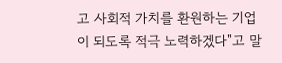고 사회적 가치를 환원하는 기업이 되도록 적극 노력하겠다"고 말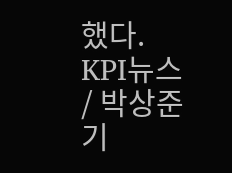했다.
KPI뉴스 / 박상준 기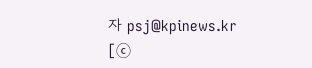자 psj@kpinews.kr
[ⓒ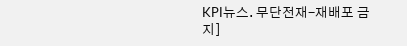KPI뉴스. 무단전재-재배포 금지]